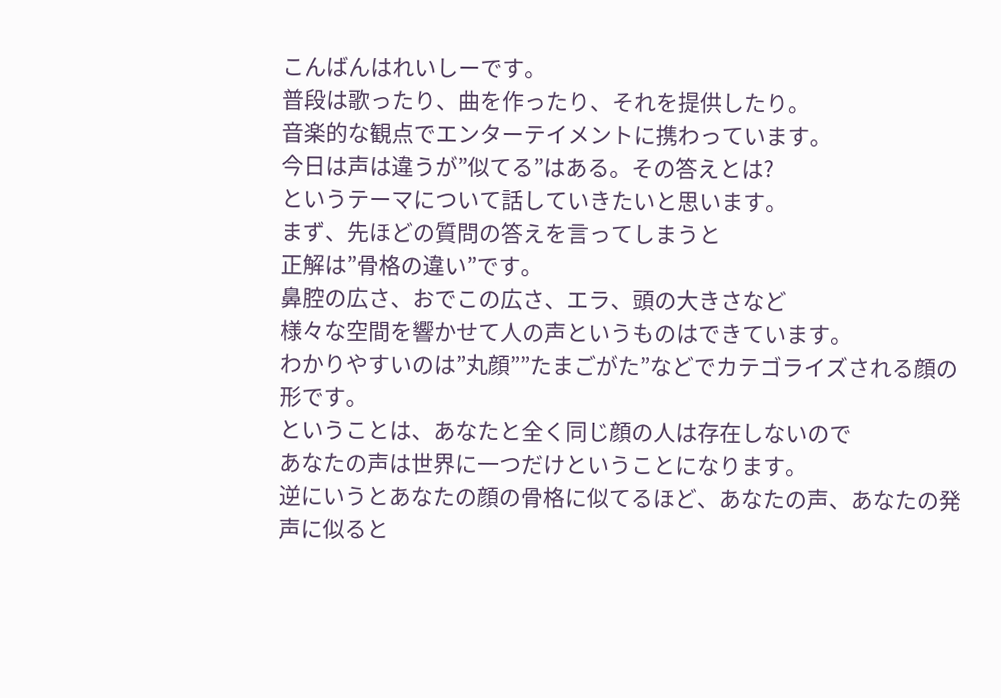こんばんはれいしーです。
普段は歌ったり、曲を作ったり、それを提供したり。
音楽的な観点でエンターテイメントに携わっています。
今日は声は違うが”似てる”はある。その答えとは?
というテーマについて話していきたいと思います。
まず、先ほどの質問の答えを言ってしまうと
正解は”骨格の違い”です。
鼻腔の広さ、おでこの広さ、エラ、頭の大きさなど
様々な空間を響かせて人の声というものはできています。
わかりやすいのは”丸顔””たまごがた”などでカテゴライズされる顔の形です。
ということは、あなたと全く同じ顔の人は存在しないので
あなたの声は世界に一つだけということになります。
逆にいうとあなたの顔の骨格に似てるほど、あなたの声、あなたの発声に似ると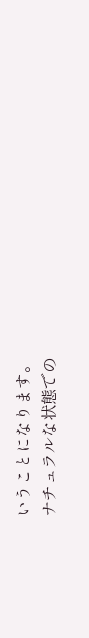いうことになります。
ナチュラルな状態での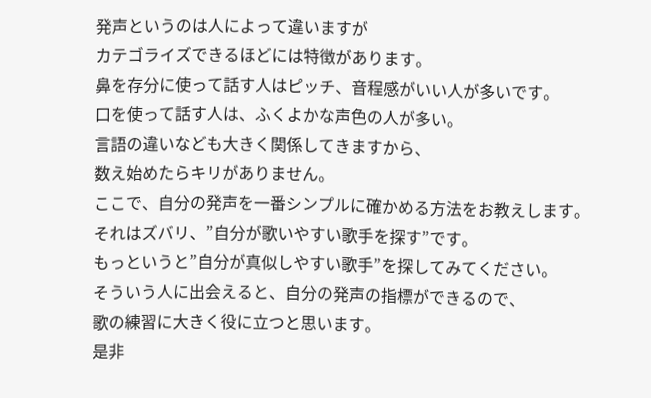発声というのは人によって違いますが
カテゴライズできるほどには特徴があります。
鼻を存分に使って話す人はピッチ、音程感がいい人が多いです。
口を使って話す人は、ふくよかな声色の人が多い。
言語の違いなども大きく関係してきますから、
数え始めたらキリがありません。
ここで、自分の発声を一番シンプルに確かめる方法をお教えします。
それはズバリ、”自分が歌いやすい歌手を探す”です。
もっというと”自分が真似しやすい歌手”を探してみてください。
そういう人に出会えると、自分の発声の指標ができるので、
歌の練習に大きく役に立つと思います。
是非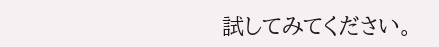試してみてください。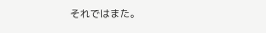それではまた。